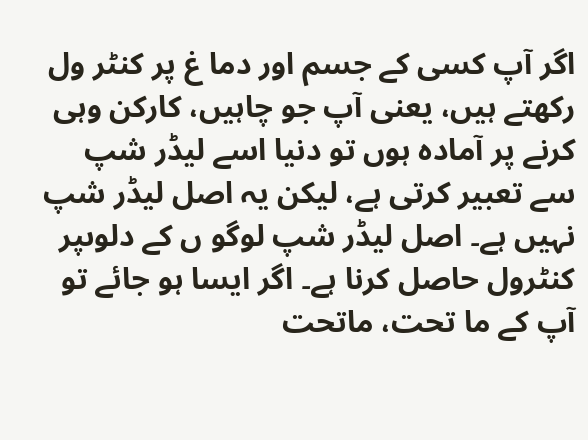اگر آپ کسی کے جسم اور دما غ پر کنٹر ول رکھتے ہیں، یعنی آپ جو چاہیں، کارکن وہی کرنے پر آمادہ ہوں تو دنیا اسے لیڈر شپ سے تعبیر کرتی ہے، لیکن یہ اصل لیڈر شپ نہیں ہے۔ اصل لیڈر شپ لوگو ں کے دلوںپر کنٹرول حاصل کرنا ہے۔ اگر ایسا ہو جائے تو آپ کے ما تحت، ماتحت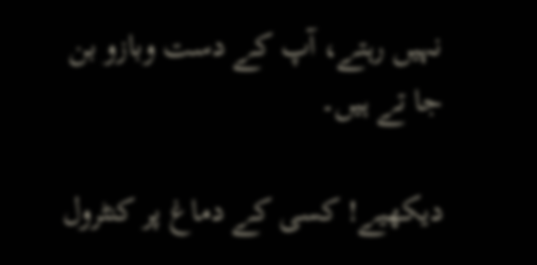نہیں رہتے، آپ کے دست وبازو بن جا تے ہیں۔

دیکھیے! کسی کے دماغ پر کنٹرول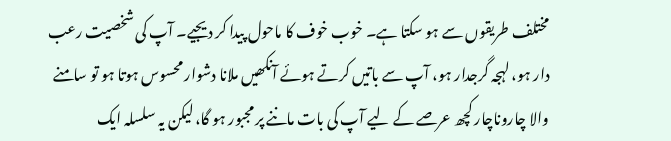مختلف طریقوں سے ہو سکتا ہے۔ خوب خوف کا ماحول پیدا کر دیجیے۔ آپ کی شخصیت رعب دار ہو، لہجہ گرجدار ہو، آپ سے باتیں کرتے ہوئے آنکھیں ملانا دشوار محسوس ہوتا ہو تو سامنے والا چاروناچار کچھ عرصے کے لیے آپ کی بات ماننے پر مجبور ہو گا، لیکن یہ سلسلہ ایک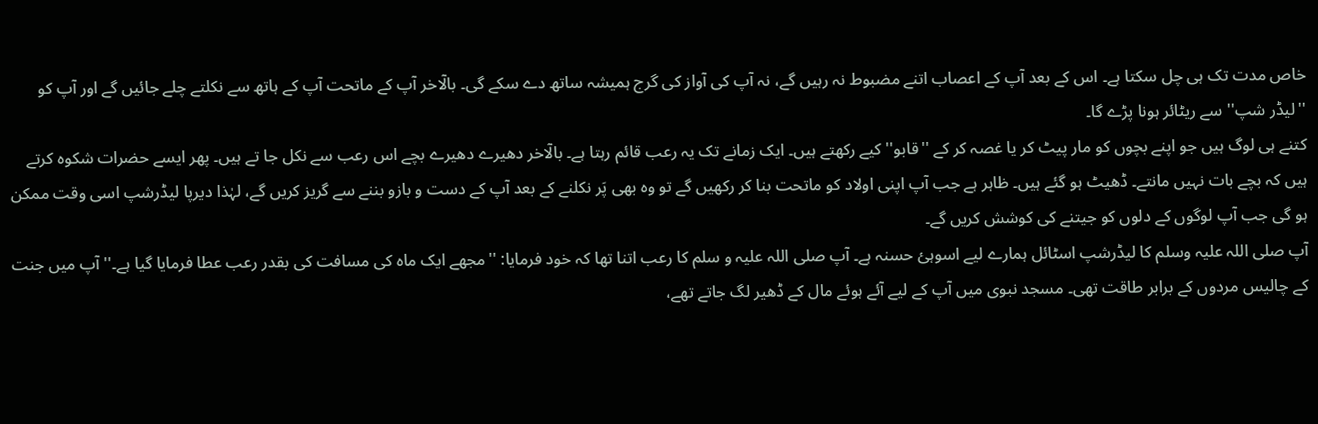خاص مدت تک ہی چل سکتا ہے۔ اس کے بعد آپ کے اعصاب اتنے مضبوط نہ رہیں گے، نہ آپ کی آواز کی گرج ہمیشہ ساتھ دے سکے گی۔ بالۤاخر آپ کے ماتحت آپ کے ہاتھ سے نکلتے چلے جائیں گے اور آپ کو ''لیڈر شپ'' سے ریٹائر ہونا پڑے گا۔
کتنے ہی لوگ ہیں جو اپنے بچوں کو مار پیٹ کر یا غصہ کر کے ''قابو'' کیے رکھتے ہیں۔ ایک زمانے تک یہ رعب قائم رہتا ہے۔ بالۤاخر دھیرے دھیرے بچے اس رعب سے نکل جا تے ہیں۔ پھر ایسے حضرات شکوہ کرتے ہیں کہ بچے بات نہیں مانتے۔ ڈھیٹ ہو گئے ہیں۔ ظاہر ہے جب آپ اپنی اولاد کو ماتحت بنا کر رکھیں گے تو وہ بھی پَر نکلنے کے بعد آپ کے دست و بازو بننے سے گریز کریں گے، لہٰذا دیرپا لیڈرشپ اسی وقت ممکن ہو گی جب آپ لوگوں کے دلوں کو جیتنے کی کوشش کریں گے۔
آپ صلی اللہ علیہ وسلم کا لیڈرشپ اسٹائل ہمارے لیے اسوہئ حسنہ ہے۔ آپ صلی اللہ علیہ و سلم کا رعب اتنا تھا کہ خود فرمایا: ''مجھے ایک ماہ کی مسافت کی بقدر رعب عطا فرمایا گیا ہے۔'' آپ میں جنت کے چالیس مردوں کے برابر طاقت تھی۔ مسجد نبوی میں آپ کے لیے آئے ہوئے مال کے ڈھیر لگ جاتے تھے،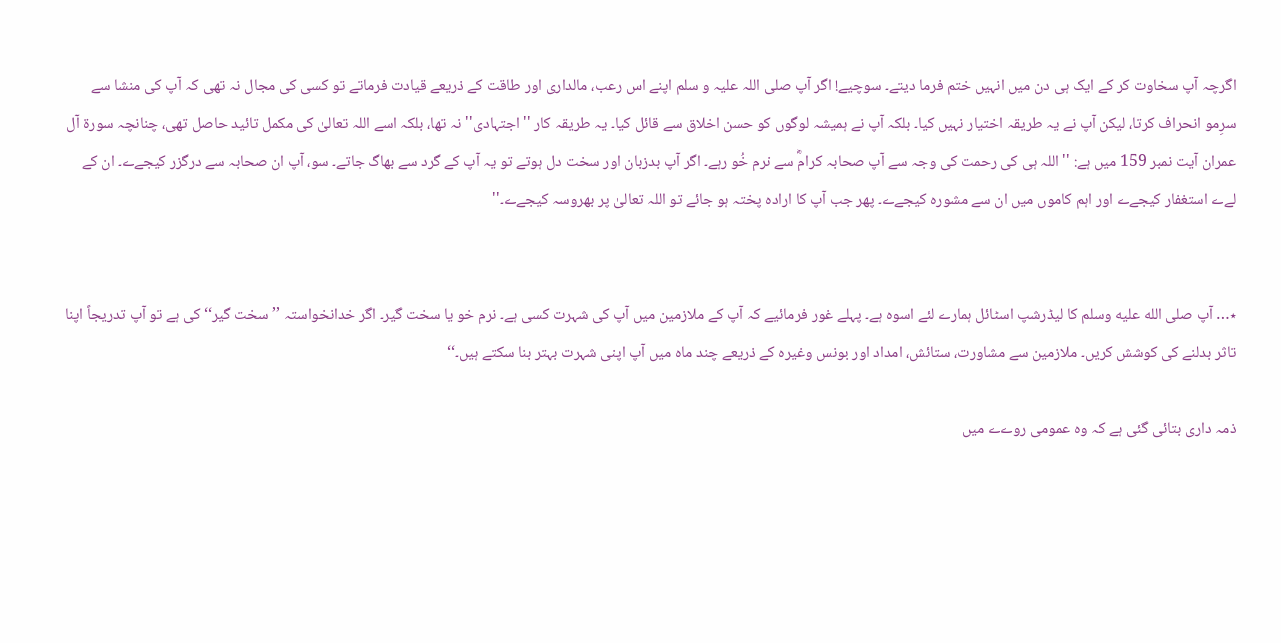اگرچہ آپ سخاوت کر کے ایک ہی دن میں انہیں ختم فرما دیتے۔ سوچیے! اگر آپ صلی اللہ علیہ و سلم اپنے اس رعب، مالداری اور طاقت کے ذریعے قیادت فرماتے تو کسی کی مجال نہ تھی کہ آپ کی منشا سے سرِمو انحراف کرتا، لیکن آپ نے یہ طریقہ اختیار نہیں کیا۔ بلکہ آپ نے ہمیشہ لوگوں کو حسن اخلاق سے قائل کیا۔ یہ طریقہ کار ''اجتہادی'' نہ تھا، بلکہ اسے اللہ تعالیٰ کی مکمل تائید حاصل تھی، چنانچہ سورۃ آل عمران آیت نمبر 159 میں ہے: ''اللہ ہی کی رحمت کی وجہ سے آپ صحابہ کرامؓ سے نرم خُو رہے۔ اگر آپ بدزبان اور سخت دل ہوتے تو یہ آپ کے گرد سے بھاگ جاتے۔ سو، آپ ان صحابہ سے درگزر کیجےے۔ ان کے لےے استغفار کیجےے اور اہم کاموں میں ان سے مشورہ کیجےے۔ پھر جب آپ کا ارادہ پختہ ہو جائے تو اللہ تعالیٰ پر بھروسہ کیجےے۔''


٭… آپ صلى الله عليه وسلم کا لیڈرشپ اسٹائل ہمارے لئے اسوہ ہے۔ پہلے غور فرمائیے کہ آپ کے ملازمین میں آپ کی شہرت کسی ہے۔ نرم خو یا سخت گیر۔ اگر خدانخواستہ ’’سخت گیر‘‘ کی ہے تو آپ تدریجاً اپنا تاثر بدلنے کی کوشش کریں۔ ملازمین سے مشاورت، ستائش، امداد اور بونس وغیرہ کے ذریعے چند ماہ میں آپ اپنی شہرت بہتر بنا سکتے ہیں۔‘‘

ذمہ داری بتائی گئی ہے کہ وہ عمومی روےے میں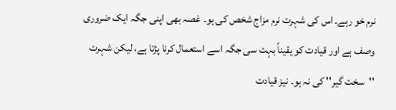نرم خو رہے۔ اس کی شہرت نرم مزاج شخص کی ہو۔ غصہ بھی اپنی جگہ ایک ضروری وصف ہے اور قیادت کو یقیناً بہت سی جگہ اسے استعمال کرنا پڑتا ہے، لیکن شہرت ''سخت گیر'' کی نہ ہو۔ نیز قیادت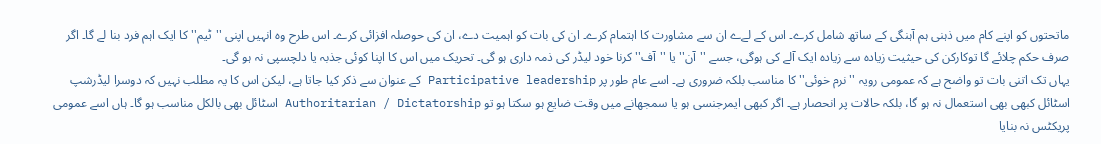ماتحتوں کو اپنے کام میں ذہنی ہم آہنگی کے ساتھ شامل کرے۔ اس کے لےے ان سے مشاورت کا اہتمام کرے۔ ان کی بات کو اہمیت دے، ان کی حوصلہ افزائی کرے۔ اس طرح وہ انہیں اپنی ''ٹیم'' کا ایک اہم فرد بنا لے گا۔ اگر صرف حکم چلائے گا توکارکن کی حیثیت زیادہ سے زیادہ ایک آلے کی ہوگی، جسے ''آن'' یا ''آف'' کرنا خود لیڈر کی ذمہ داری ہو گی۔ تحریک میں اس کا اپنا کوئی جذبہ یا دلچسپی نہ ہو گی۔
یہاں تک اتنی بات تو واضح ہے کہ عمومی رویہ ''نرم خوئی'' کا مناسب بلکہ ضروری ہے۔ اسے عام طور پر Participative leadership کے عنوان سے ذکر کیا جاتا ہے، لیکن اس کا یہ مطلب نہیں کہ دوسرا لیڈرشپ اسٹائل کبھی بھی استعمال نہ ہو گا، بلکہ حالات پر انحصار ہے۔ اگر کبھی ایمرجنسی ہو یا سمجھانے میں وقت ضایع ہو سکتا ہو تو Authoritarian / Dictatorship اسٹائل بھی بالکل مناسب ہو گا۔ ہاں اسے عمومی پریکٹس نہ بنایا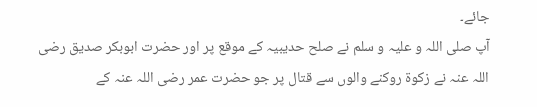جائے۔
آپ صلی اللہ و علیہ و سلم نے صلح حدیبیہ کے موقع پر اور حضرت ابوبکر صدیق رضی اللہ عنہ نے زکوۃ روکنے والوں سے قتال پر جو حضرت عمر رضی اللہ عنہ کے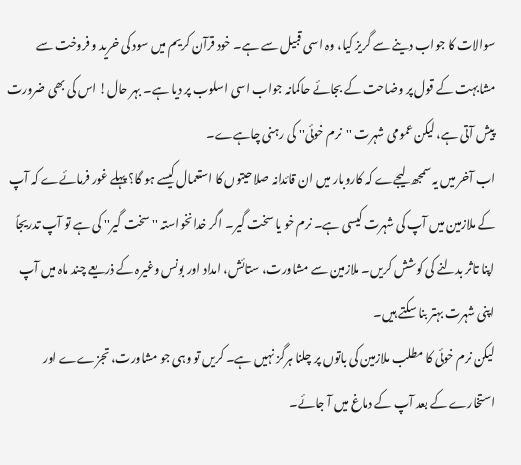سوالات کا جواب دینے سے گریز کیا، وہ اسی قبیل سے ہے۔ خود قرآن کریم میں سود کی خرید و فروخت سے مشابہت کے قول پر وضاحت کے بجائے حاکمانہ جواب اسی اسلوب پر دیا ہے۔ بہر حال! اس کی بھی ضرورت پیش آتی ہے، لیکن عمومی شہرت ''نرم خوئی'' کی رہنی چاہےے۔
اب آخر میں یہ سمجھ لیجےے کہ کاروبار میں ان قائدانہ صلاحیتوں کا استعمال کیسے ہو گا؟ پہلے غور فرمائےے کہ آپ کے ملازمین میں آپ کی شہرت کیسی ہے۔ نرم خو یا سخت گیر۔ اگر خدانخواستہ ''سخت گیر'' کی ہے تو آپ تدریجاً اپنا تاثر بدلنے کی کوشش کریں۔ ملازمین سے مشاورت، ستائش، امداد اور بونس وغیرہ کے ذریعے چند ماہ میں آپ اپنی شہرت بہتر بنا سکتے ہیں۔
لیکن نرم خوئی کا مطلب ملازمین کی باتوں پر چلنا ہرگز نہیں ہے۔ کریں تو وہی جو مشاورت، تجزےے اور استخارے کے بعد آپ کے دماغ میں آ جائے۔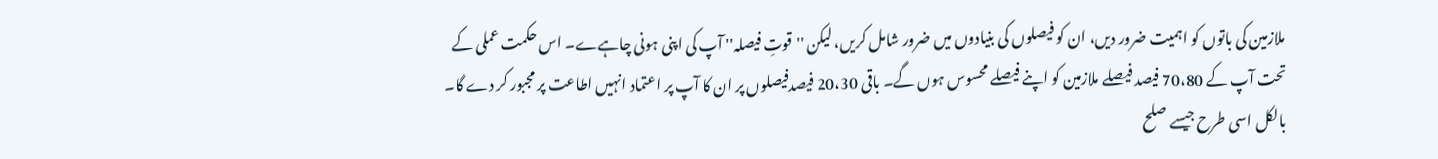ملازمین کی باتوں کو اہمیت ضرور دیں، ان کو فیصلوں کی بنیادوں میں ضرور شامل کریں، لیکن ''قوتِ فیصلہ'' آپ کی اپنی ہونی چاہےے۔ اس حکمت عملی کے تحت آپ کے 70،80 فیصد فیصلے ملازمین کو اپنے فیصلے محسوس ہوں گے۔ باقی 20،30 فیصدفیصلوں پر ان کا آپ پر اعتماد انہیں اطاعت پر مجبور کر دے گا۔ بالکل اسی طرح جیسے صلح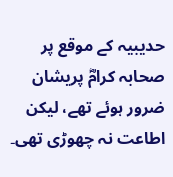حدیبیہ کے موقع پر صحابہ کرامؓ پریشان ضرور ہوئے تھے، لیکن اطاعت نہ چھوڑی تھی۔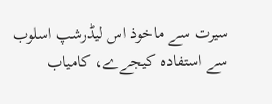سیرت سے ماخوذ اس لیڈرشپ اسلوب سے استفادہ کیجےے، کامیاب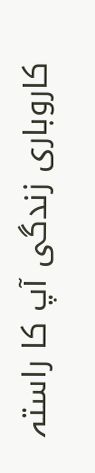کاروباری زندگی آپ کا راستہ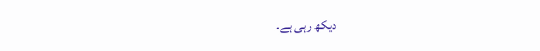دیکھ رہی ہے۔